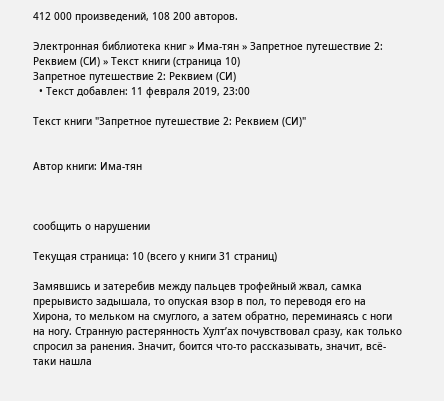412 000 произведений, 108 200 авторов.

Электронная библиотека книг » Има-тян » Запретное путешествие 2: Реквием (СИ) » Текст книги (страница 10)
Запретное путешествие 2: Реквием (СИ)
  • Текст добавлен: 11 февраля 2019, 23:00

Текст книги "Запретное путешествие 2: Реквием (СИ)"


Автор книги: Има-тян



сообщить о нарушении

Текущая страница: 10 (всего у книги 31 страниц)

Замявшись и затеребив между пальцев трофейный жвал, самка прерывисто задышала, то опуская взор в пол, то переводя его на Хирона, то мельком на смуглого, а затем обратно, переминаясь с ноги на ногу. Странную растерянность Хулт’ах почувствовал сразу, как только спросил за ранения. Значит, боится что-то рассказывать, значит, всё-таки нашла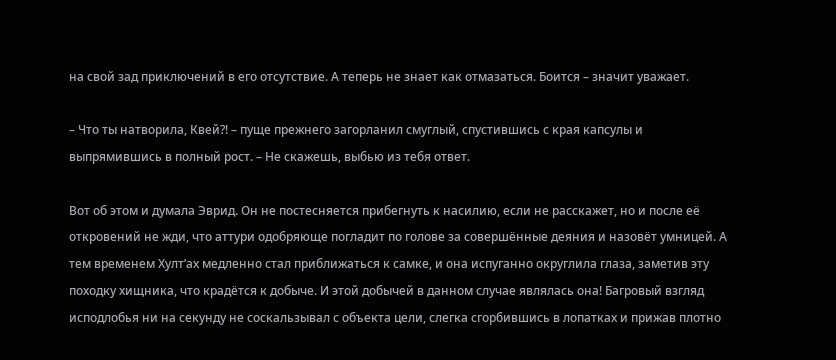на свой зад приключений в его отсутствие. А теперь не знает как отмазаться. Боится – значит уважает.

– Что ты натворила, Квей?! – пуще прежнего загорланил смуглый, спустившись с края капсулы и выпрямившись в полный рост. – Не скажешь, выбью из тебя ответ.

Вот об этом и думала Эврид. Он не постесняется прибегнуть к насилию, если не расскажет, но и после её откровений не жди, что аттури одобряюще погладит по голове за совершённые деяния и назовёт умницей. А тем временем Хулт’ах медленно стал приближаться к самке, и она испуганно округлила глаза, заметив эту походку хищника, что крадётся к добыче. И этой добычей в данном случае являлась она! Багровый взгляд исподлобья ни на секунду не соскальзывал с объекта цели, слегка сгорбившись в лопатках и прижав плотно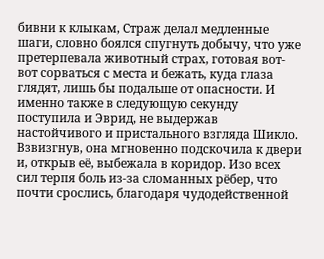бивни к клыкам, Страж делал медленные шаги, словно боялся спугнуть добычу, что уже претерпевала животный страх, готовая вот-вот сорваться с места и бежать, куда глаза глядят, лишь бы подальше от опасности. И именно также в следующую секунду поступила и Эврид, не выдержав настойчивого и пристального взгляда Шикло. Взвизгнув, она мгновенно подскочила к двери и, открыв её, выбежала в коридор. Изо всех сил терпя боль из-за сломанных рёбер, что почти срослись, благодаря чудодейственной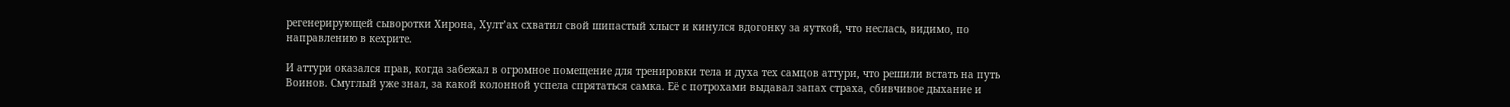регенерирующей сыворотки Хирона, Хулт’ах схватил свой шипастый хлыст и кинулся вдогонку за яуткой, что неслась, видимо, по направлению в кехрите.

И аттури оказался прав, когда забежал в огромное помещение для тренировки тела и духа тех самцов аттури, что решили встать на путь Воинов. Смуглый уже знал, за какой колонной успела спрятаться самка. Её с потрохами выдавал запах страха, сбивчивое дыхание и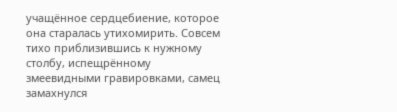учащённое сердцебиение, которое она старалась утихомирить. Совсем тихо приблизившись к нужному столбу, испещрённому змеевидными гравировками, самец замахнулся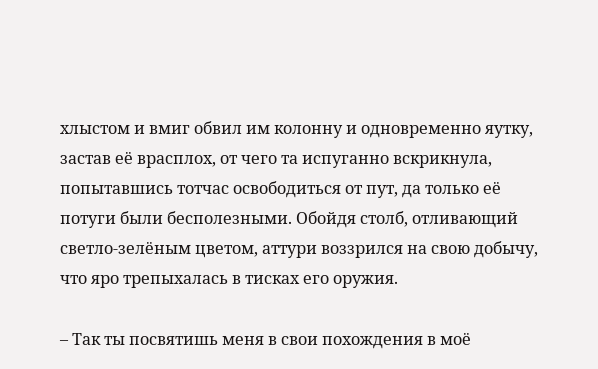хлыстом и вмиг обвил им колонну и одновременно яутку, застав её врасплох, от чего та испуганно вскрикнула, попытавшись тотчас освободиться от пут, да только её потуги были бесполезными. Обойдя столб, отливающий светло-зелёным цветом, аттури воззрился на свою добычу, что яро трепыхалась в тисках его оружия.

– Так ты посвятишь меня в свои похождения в моё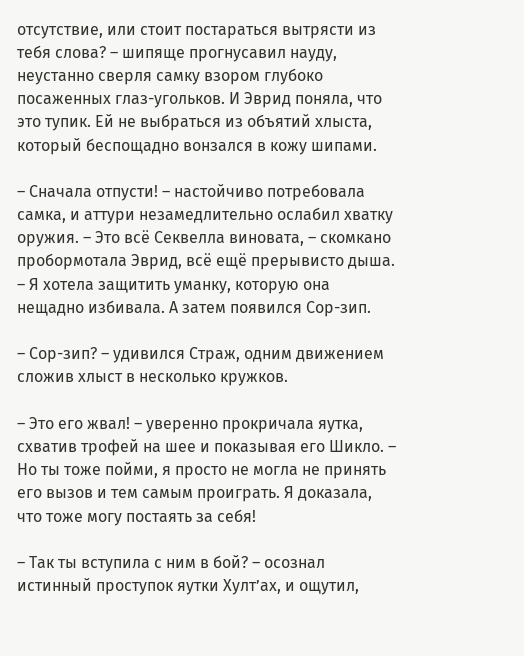отсутствие, или стоит постараться вытрясти из тебя слова? – шипяще прогнусавил науду, неустанно сверля самку взором глубоко посаженных глаз-угольков. И Эврид поняла, что это тупик. Ей не выбраться из объятий хлыста, который беспощадно вонзался в кожу шипами.

– Сначала отпусти! – настойчиво потребовала самка, и аттури незамедлительно ослабил хватку оружия. – Это всё Секвелла виновата, – скомкано пробормотала Эврид, всё ещё прерывисто дыша. – Я хотела защитить уманку, которую она нещадно избивала. А затем появился Сор-зип.

– Сор-зип? – удивился Страж, одним движением сложив хлыст в несколько кружков.

– Это его жвал! – уверенно прокричала яутка, схватив трофей на шее и показывая его Шикло. – Но ты тоже пойми, я просто не могла не принять его вызов и тем самым проиграть. Я доказала, что тоже могу постаять за себя!

– Так ты вступила с ним в бой? – осознал истинный проступок яутки Хулт’ах, и ощутил,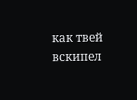как твей вскипел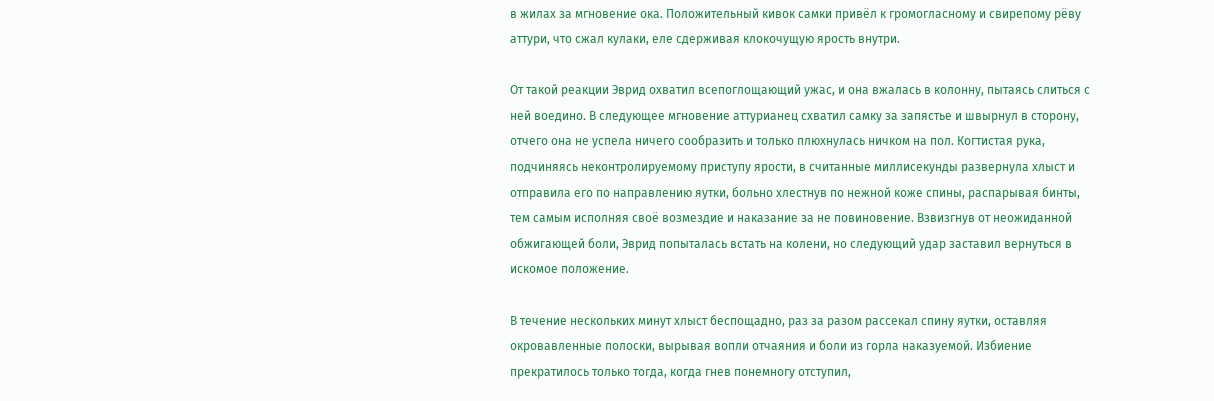в жилах за мгновение ока. Положительный кивок самки привёл к громогласному и свирепому рёву аттури, что сжал кулаки, еле сдерживая клокочущую ярость внутри.

От такой реакции Эврид охватил всепоглощающий ужас, и она вжалась в колонну, пытаясь слиться с ней воедино. В следующее мгновение аттурианец схватил самку за запястье и швырнул в сторону, отчего она не успела ничего сообразить и только плюхнулась ничком на пол. Когтистая рука, подчиняясь неконтролируемому приступу ярости, в считанные миллисекунды развернула хлыст и отправила его по направлению яутки, больно хлестнув по нежной коже спины, распарывая бинты, тем самым исполняя своё возмездие и наказание за не повиновение. Взвизгнув от неожиданной обжигающей боли, Эврид попыталась встать на колени, но следующий удар заставил вернуться в искомое положение.

В течение нескольких минут хлыст беспощадно, раз за разом рассекал спину яутки, оставляя окровавленные полоски, вырывая вопли отчаяния и боли из горла наказуемой. Избиение прекратилось только тогда, когда гнев понемногу отступил,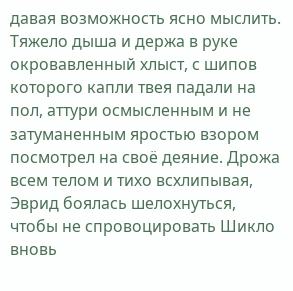давая возможность ясно мыслить. Тяжело дыша и держа в руке окровавленный хлыст, с шипов которого капли твея падали на пол, аттури осмысленным и не затуманенным яростью взором посмотрел на своё деяние. Дрожа всем телом и тихо всхлипывая, Эврид боялась шелохнуться, чтобы не спровоцировать Шикло вновь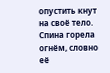опустить кнут на своё тело. Спина горела огнём, словно её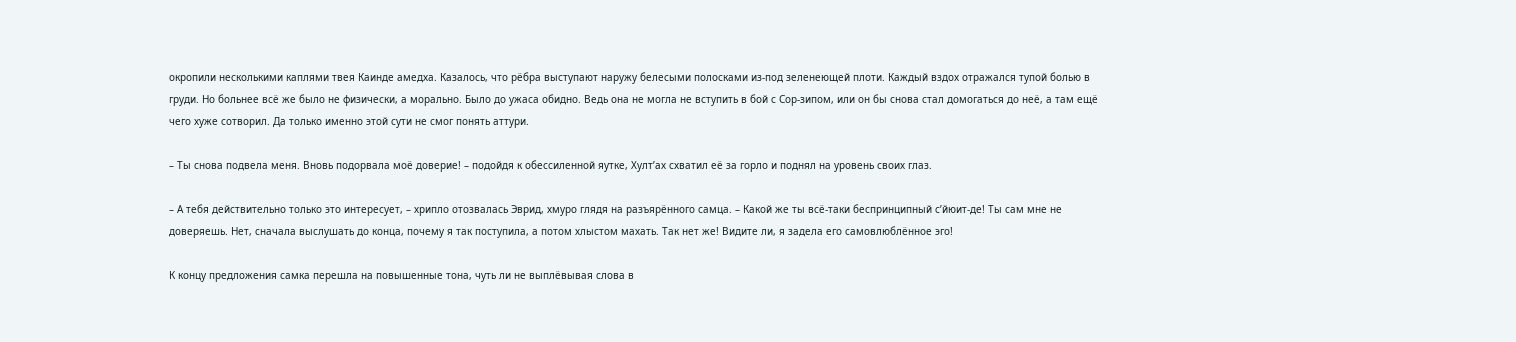окропили несколькими каплями твея Каинде амедха. Казалось, что рёбра выступают наружу белесыми полосками из-под зеленеющей плоти. Каждый вздох отражался тупой болью в груди. Но больнее всё же было не физически, а морально. Было до ужаса обидно. Ведь она не могла не вступить в бой с Сор-зипом, или он бы снова стал домогаться до неё, а там ещё чего хуже сотворил. Да только именно этой сути не смог понять аттури.

– Ты снова подвела меня. Вновь подорвала моё доверие! – подойдя к обессиленной яутке, Хулт’ах схватил её за горло и поднял на уровень своих глаз.

– А тебя действительно только это интересует, – хрипло отозвалась Эврид, хмуро глядя на разъярённого самца. – Какой же ты всё-таки беспринципный с’йюит-де! Ты сам мне не доверяешь. Нет, сначала выслушать до конца, почему я так поступила, а потом хлыстом махать. Так нет же! Видите ли, я задела его самовлюблённое эго!

К концу предложения самка перешла на повышенные тона, чуть ли не выплёвывая слова в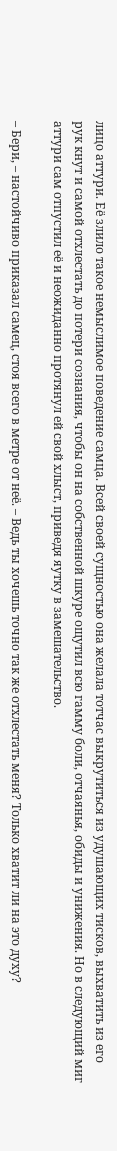лицо аттури. Её злило такое немыслимое поведение самца. Всей своей сущностью она желала тотчас выкрутиться из удушающих тисков, выхватить из его рук кнут и самой отхлестать до потери сознания, чтобы он на собственной шкуре ощутил всю гамму боли, отчаянья, обиды и унижения. Но в следующий миг аттури сам отпустил её и неожиданно протянул ей свой хлыст, приведя яутку в замешательство.

– Бери, – настойчиво приказал самец, стоя всего в метре от неё. – Ведь ты хочешь точно так же отхлестать меня? Только хватит ли на это духу?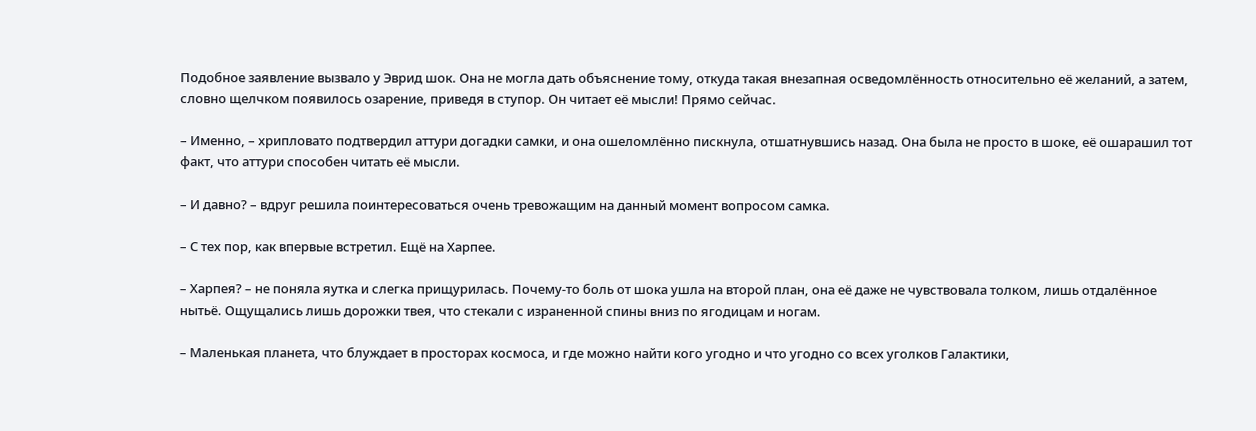Подобное заявление вызвало у Эврид шок. Она не могла дать объяснение тому, откуда такая внезапная осведомлённость относительно её желаний, а затем, словно щелчком появилось озарение, приведя в ступор. Он читает её мысли! Прямо сейчас.

– Именно, – хрипловато подтвердил аттури догадки самки, и она ошеломлённо пискнула, отшатнувшись назад. Она была не просто в шоке, её ошарашил тот факт, что аттури способен читать её мысли.

– И давно? – вдруг решила поинтересоваться очень тревожащим на данный момент вопросом самка.

– С тех пор, как впервые встретил. Ещё на Харпее.

– Харпея? – не поняла яутка и слегка прищурилась. Почему-то боль от шока ушла на второй план, она её даже не чувствовала толком, лишь отдалённое нытьё. Ощущались лишь дорожки твея, что стекали с израненной спины вниз по ягодицам и ногам.

– Маленькая планета, что блуждает в просторах космоса, и где можно найти кого угодно и что угодно со всех уголков Галактики,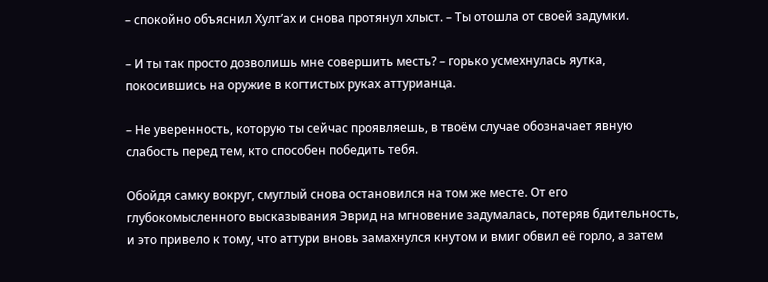– спокойно объяснил Хулт’ах и снова протянул хлыст. – Ты отошла от своей задумки.

– И ты так просто дозволишь мне совершить месть? – горько усмехнулась яутка, покосившись на оружие в когтистых руках аттурианца.

– Не уверенность, которую ты сейчас проявляешь, в твоём случае обозначает явную слабость перед тем, кто способен победить тебя.

Обойдя самку вокруг, смуглый снова остановился на том же месте. От его глубокомысленного высказывания Эврид на мгновение задумалась, потеряв бдительность, и это привело к тому, что аттури вновь замахнулся кнутом и вмиг обвил её горло, а затем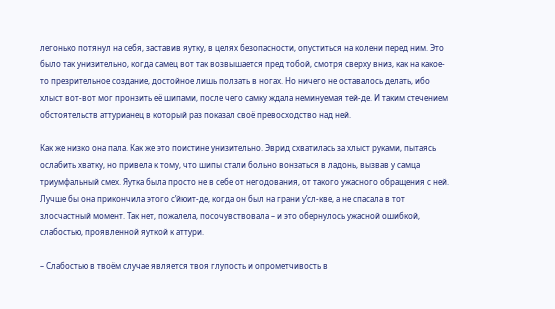легонько потянул на себя, заставив яутку, в целях безопасности, опуститься на колени перед ним. Это было так унизительно, когда самец вот так возвышается пред тобой, смотря сверху вниз, как на какое-то презрительное создание, достойное лишь ползать в ногах. Но ничего не оставалось делать, ибо хлыст вот-вот мог пронзить её шипами, после чего самку ждала неминуемая тей-де. И таким стечением обстоятельств аттурианец в который раз показал своё превосходство над ней.

Как же низко она пала. Как же это поистине унизительно. Эврид схватилась за хлыст руками, пытаясь ослабить хватку, но привела к тому, что шипы стали больно вонзаться в ладонь, вызвав у самца триумфальный смех. Яутка была просто не в себе от негодования, от такого ужасного обращения с ней. Лучше бы она прикончила этого с’йюит-де, когда он был на грани у’сл-кве, а не спасала в тот злосчастный момент. Так нет, пожалела, посочувствовала – и это обернулось ужасной ошибкой, слабостью, проявленной яуткой к аттури.

– Слабостью в твоём случае является твоя глупость и опрометчивость в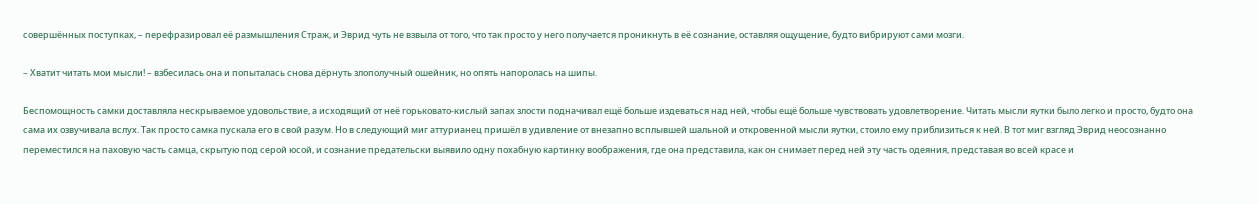совершённых поступках, – перефразировал её размышления Страж, и Эврид чуть не взвыла от того, что так просто у него получается проникнуть в её сознание, оставляя ощущение, будто вибрируют сами мозги.

– Хватит читать мои мысли! – взбесилась она и попыталась снова дёрнуть злополучный ошейник, но опять напоролась на шипы.

Беспомощность самки доставляла нескрываемое удовольствие, а исходящий от неё горьковато-кислый запах злости подначивал ещё больше издеваться над ней, чтобы ещё больше чувствовать удовлетворение. Читать мысли яутки было легко и просто, будто она сама их озвучивала вслух. Так просто самка пускала его в свой разум. Но в следующий миг аттурианец пришёл в удивление от внезапно всплывшей шальной и откровенной мысли яутки, стоило ему приблизиться к ней. В тот миг взгляд Эврид неосознанно переместился на паховую часть самца, скрытую под серой юсой, и сознание предательски выявило одну похабную картинку воображения, где она представила, как он снимает перед ней эту часть одеяния, представая во всей красе и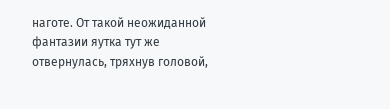наготе. От такой неожиданной фантазии яутка тут же отвернулась, тряхнув головой,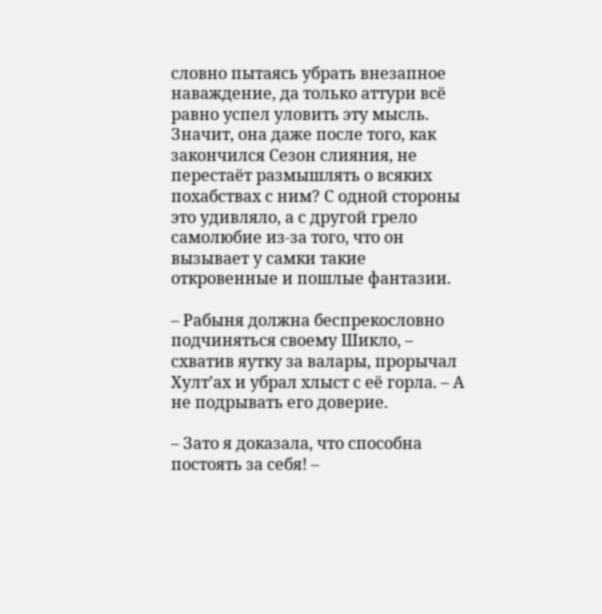словно пытаясь убрать внезапное наваждение, да только аттури всё равно успел уловить эту мысль. Значит, она даже после того, как закончился Сезон слияния, не перестаёт размышлять о всяких похабствах с ним? С одной стороны это удивляло, а с другой грело самолюбие из-за того, что он вызывает у самки такие откровенные и пошлые фантазии.

– Рабыня должна беспрекословно подчиняться своему Шикло, – схватив яутку за валары, прорычал Хулт’ах и убрал хлыст с её горла. – А не подрывать его доверие.

– Зато я доказала, что способна постоять за себя! –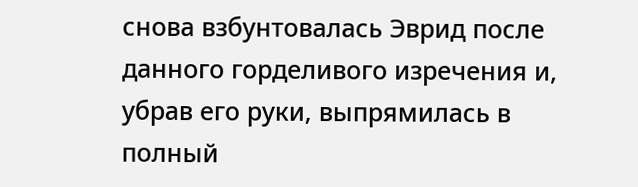снова взбунтовалась Эврид после данного горделивого изречения и, убрав его руки, выпрямилась в полный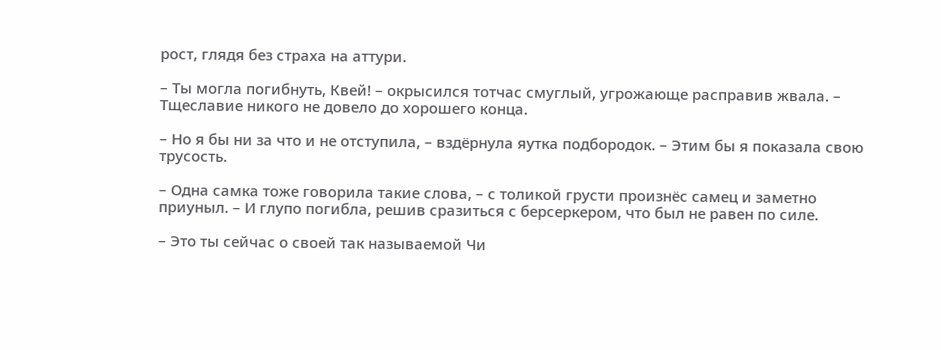рост, глядя без страха на аттури.

– Ты могла погибнуть, Квей! – окрысился тотчас смуглый, угрожающе расправив жвала. – Тщеславие никого не довело до хорошего конца.

– Но я бы ни за что и не отступила, – вздёрнула яутка подбородок. – Этим бы я показала свою трусость.

– Одна самка тоже говорила такие слова, – с толикой грусти произнёс самец и заметно приуныл. – И глупо погибла, решив сразиться с берсеркером, что был не равен по силе.

– Это ты сейчас о своей так называемой Чи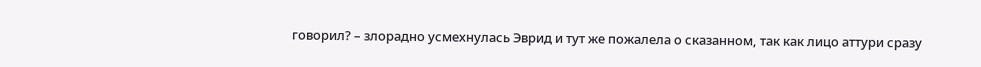говорил? – злорадно усмехнулась Эврид и тут же пожалела о сказанном, так как лицо аттури сразу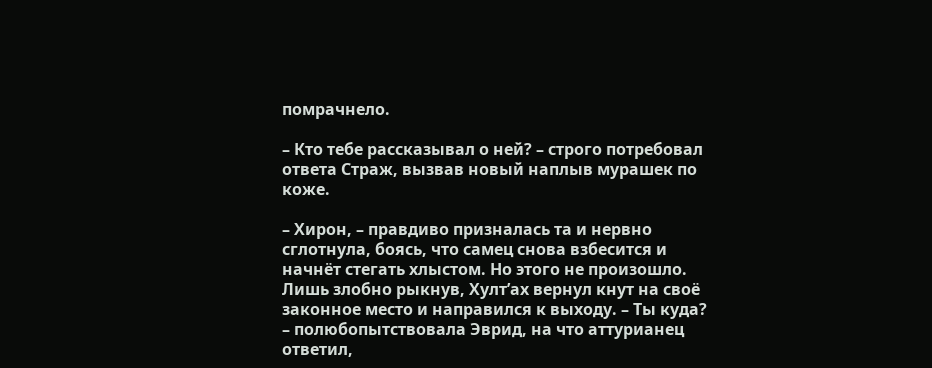помрачнело.

– Кто тебе рассказывал о ней? – строго потребовал ответа Страж, вызвав новый наплыв мурашек по коже.

– Хирон, – правдиво призналась та и нервно сглотнула, боясь, что самец снова взбесится и начнёт стегать хлыстом. Но этого не произошло. Лишь злобно рыкнув, Хулт’ах вернул кнут на своё законное место и направился к выходу. – Ты куда? – полюбопытствовала Эврид, на что аттурианец ответил,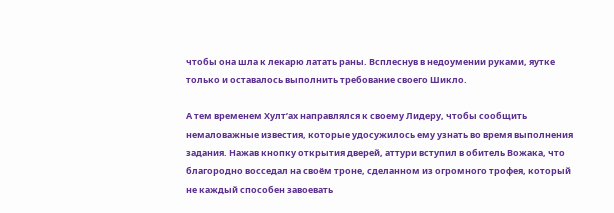чтобы она шла к лекарю латать раны. Всплеснув в недоумении руками, яутке только и оставалось выполнить требование своего Шикло.

А тем временем Хулт’ах направлялся к своему Лидеру, чтобы сообщить немаловажные известия, которые удосужилось ему узнать во время выполнения задания. Нажав кнопку открытия дверей, аттури вступил в обитель Вожака, что благородно восседал на своём троне, сделанном из огромного трофея, который не каждый способен завоевать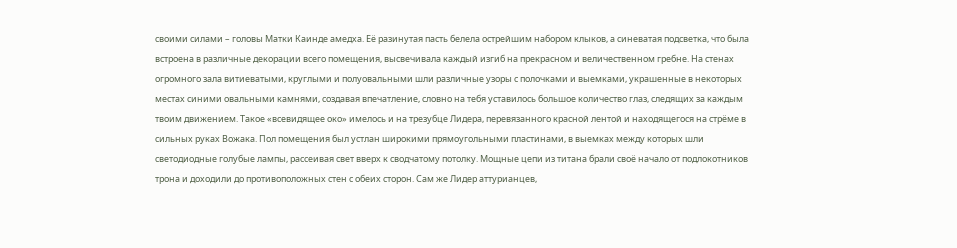своими силами – головы Матки Каинде амедха. Её разинутая пасть белела острейшим набором клыков, а синеватая подсветка, что была встроена в различные декорации всего помещения, высвечивала каждый изгиб на прекрасном и величественном гребне. На стенах огромного зала витиеватыми, круглыми и полуовальными шли различные узоры с полочками и выемками, украшенные в некоторых местах синими овальными камнями, создавая впечатление, словно на тебя уставилось большое количество глаз, следящих за каждым твоим движением. Такое «всевидящее око» имелось и на трезубце Лидера, перевязанного красной лентой и находящегося на стрёме в сильных руках Вожака. Пол помещения был устлан широкими прямоугольными пластинами, в выемках между которых шли светодиодные голубые лампы, рассеивая свет вверх к сводчатому потолку. Мощные цепи из титана брали своё начало от подлокотников трона и доходили до противоположных стен с обеих сторон. Сам же Лидер аттурианцев,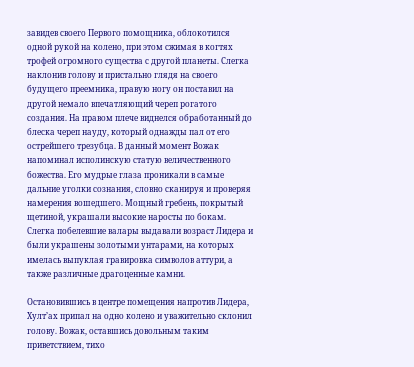завидев своего Первого помощника, облокотился одной рукой на колено, при этом сжимая в когтях трофей огромного существа с другой планеты. Слегка наклонив голову и пристально глядя на своего будущего преемника, правую ногу он поставил на другой немало впечатляющий череп рогатого создания. На правом плече виднелся обработанный до блеска череп науду, который однажды пал от его острейшего трезубца. В данный момент Вожак напоминал исполинскую статую величественного божества. Его мудрые глаза проникали в самые дальние уголки сознания, словно сканируя и проверяя намерения вошедшего. Мощный гребень, покрытый щетиной, украшали высокие наросты по бокам. Слегка побелевшие валары выдавали возраст Лидера и были украшены золотыми унтарами, на которых имелась выпуклая гравировка символов аттури, а также различные драгоценные камни.

Остановившись в центре помещения напротив Лидера, Хулт’ах припал на одно колено и уважительно склонил голову. Вожак, оставшись довольным таким приветствием, тихо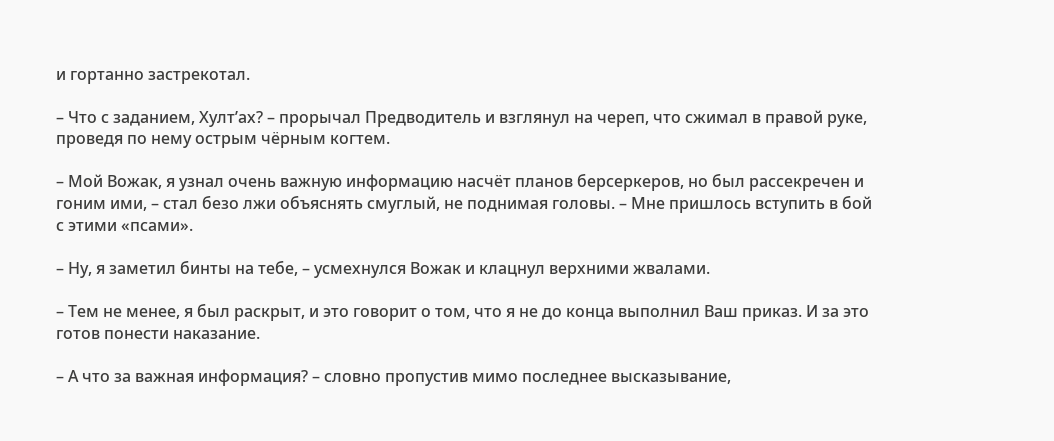и гортанно застрекотал.

– Что с заданием, Хулт’ах? – прорычал Предводитель и взглянул на череп, что сжимал в правой руке, проведя по нему острым чёрным когтем.

– Мой Вожак, я узнал очень важную информацию насчёт планов берсеркеров, но был рассекречен и гоним ими, – стал безо лжи объяснять смуглый, не поднимая головы. – Мне пришлось вступить в бой с этими «псами».

– Ну, я заметил бинты на тебе, – усмехнулся Вожак и клацнул верхними жвалами.

– Тем не менее, я был раскрыт, и это говорит о том, что я не до конца выполнил Ваш приказ. И за это готов понести наказание.

– А что за важная информация? – словно пропустив мимо последнее высказывание,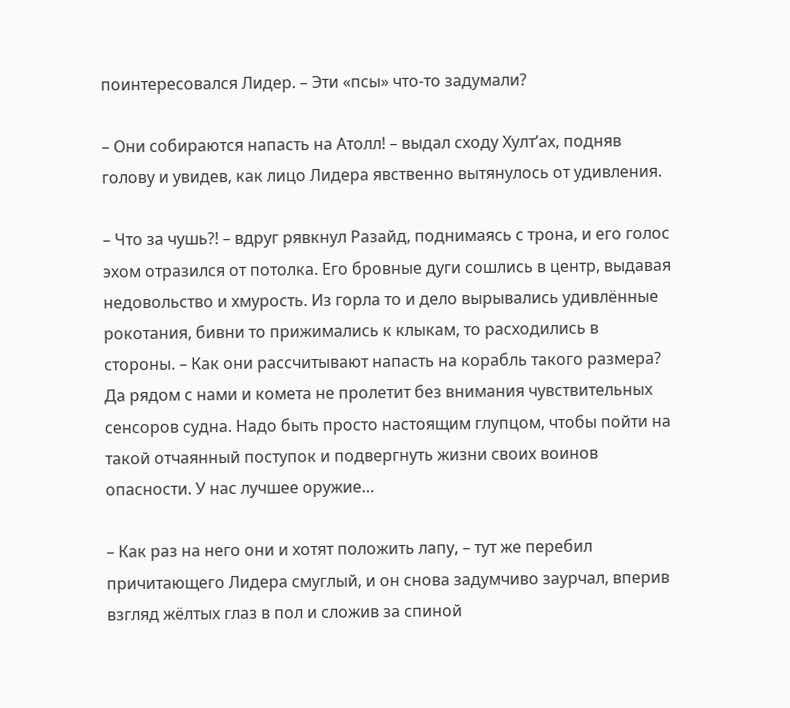поинтересовался Лидер. – Эти «псы» что-то задумали?

– Они собираются напасть на Атолл! – выдал сходу Хулт’ах, подняв голову и увидев, как лицо Лидера явственно вытянулось от удивления.

– Что за чушь?! – вдруг рявкнул Разайд, поднимаясь с трона, и его голос эхом отразился от потолка. Его бровные дуги сошлись в центр, выдавая недовольство и хмурость. Из горла то и дело вырывались удивлённые рокотания, бивни то прижимались к клыкам, то расходились в стороны. – Как они рассчитывают напасть на корабль такого размера? Да рядом с нами и комета не пролетит без внимания чувствительных сенсоров судна. Надо быть просто настоящим глупцом, чтобы пойти на такой отчаянный поступок и подвергнуть жизни своих воинов опасности. У нас лучшее оружие…

– Как раз на него они и хотят положить лапу, – тут же перебил причитающего Лидера смуглый, и он снова задумчиво заурчал, вперив взгляд жёлтых глаз в пол и сложив за спиной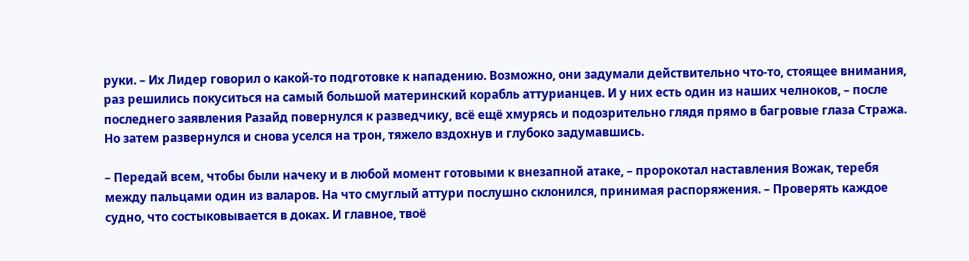руки. – Их Лидер говорил о какой-то подготовке к нападению. Возможно, они задумали действительно что-то, стоящее внимания, раз решились покуситься на самый большой материнский корабль аттурианцев. И у них есть один из наших челноков, – после последнего заявления Разайд повернулся к разведчику, всё ещё хмурясь и подозрительно глядя прямо в багровые глаза Стража. Но затем развернулся и снова уселся на трон, тяжело вздохнув и глубоко задумавшись.

– Передай всем, чтобы были начеку и в любой момент готовыми к внезапной атаке, – пророкотал наставления Вожак, теребя между пальцами один из валаров. На что смуглый аттури послушно склонился, принимая распоряжения. – Проверять каждое судно, что состыковывается в доках. И главное, твоё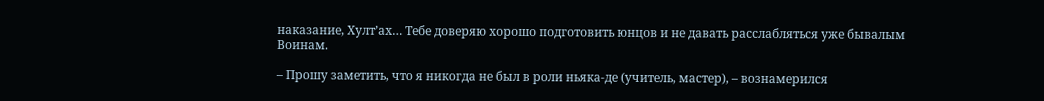наказание, Хулт’ах… Тебе доверяю хорошо подготовить юнцов и не давать расслабляться уже бывалым Воинам.

– Прошу заметить, что я никогда не был в роли ньяка-де (учитель, мастер), – вознамерился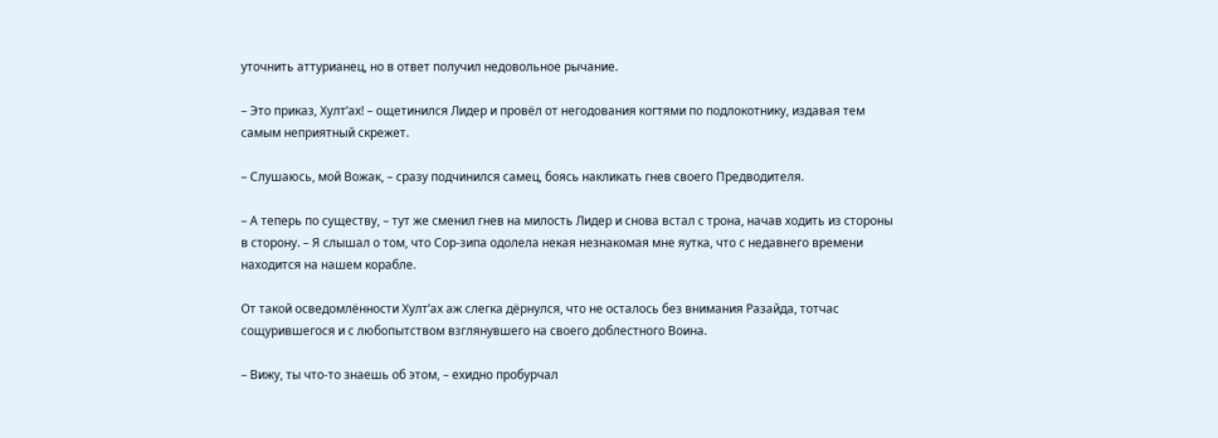уточнить аттурианец, но в ответ получил недовольное рычание.

– Это приказ, Хулт’ах! – ощетинился Лидер и провёл от негодования когтями по подлокотнику, издавая тем самым неприятный скрежет.

– Слушаюсь, мой Вожак, – сразу подчинился самец, боясь накликать гнев своего Предводителя.

– А теперь по существу, – тут же сменил гнев на милость Лидер и снова встал с трона, начав ходить из стороны в сторону. – Я слышал о том, что Сор-зипа одолела некая незнакомая мне яутка, что с недавнего времени находится на нашем корабле.

От такой осведомлённости Хулт’ах аж слегка дёрнулся, что не осталось без внимания Разайда, тотчас сощурившегося и с любопытством взглянувшего на своего доблестного Воина.

– Вижу, ты что-то знаешь об этом, – ехидно пробурчал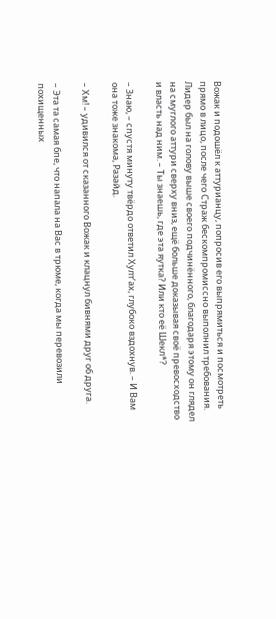Вожак и подошёл к аттурианцу, попросив его выпрямиться и посмотреть прямо в лицо, после чего Страж бескомпромиссно выполнил требования. Лидер был на голову выше своего подчинённого, благодаря этому он глядел на смуглого аттури сверху вниз, ещё больше доказывая своё превосходство и власть над ним. – Ты знаешь, где эта яутка? Или кто её Шекл*?

– Знаю, – спустя минуту твёрдо ответил Хулт’ах, глубоко вздохнув. – И Вам она тоже знакома, Разайд.

– Хм! – удивился от сказанного Вожак и клацнул бивнями друг об друга.

– Эта та самая бпе, что напала на Вас в трюме, когда мы перевозили похищенных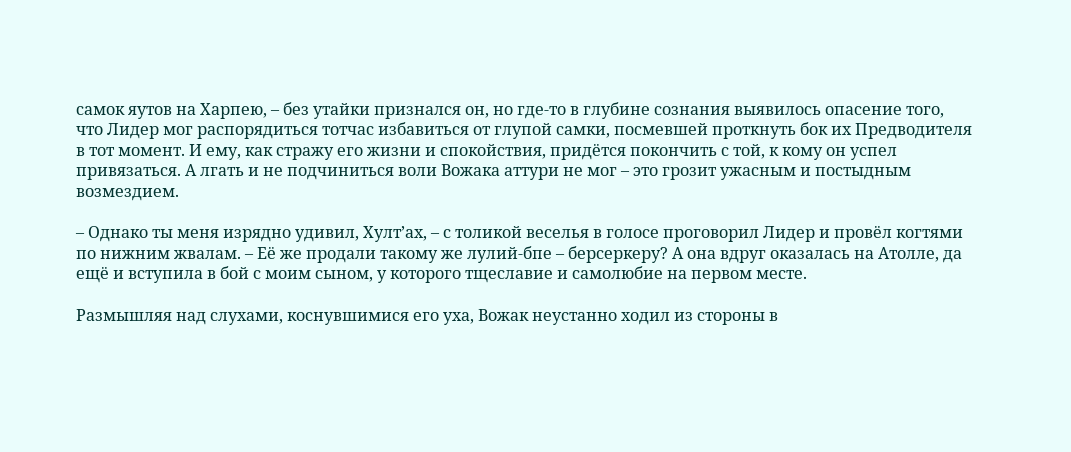самок яутов на Харпею, – без утайки признался он, но где-то в глубине сознания выявилось опасение того, что Лидер мог распорядиться тотчас избавиться от глупой самки, посмевшей проткнуть бок их Предводителя в тот момент. И ему, как стражу его жизни и спокойствия, придётся покончить с той, к кому он успел привязаться. А лгать и не подчиниться воли Вожака аттури не мог – это грозит ужасным и постыдным возмездием.

– Однако ты меня изрядно удивил, Хулт’ах, – с толикой веселья в голосе проговорил Лидер и провёл когтями по нижним жвалам. – Её же продали такому же лулий-бпе – берсеркеру? А она вдруг оказалась на Атолле, да ещё и вступила в бой с моим сыном, у которого тщеславие и самолюбие на первом месте.

Размышляя над слухами, коснувшимися его уха, Вожак неустанно ходил из стороны в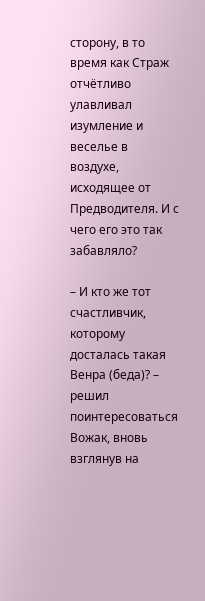сторону, в то время как Страж отчётливо улавливал изумление и веселье в воздухе, исходящее от Предводителя. И с чего его это так забавляло?

– И кто же тот счастливчик, которому досталась такая Венра (беда)? – решил поинтересоваться Вожак, вновь взглянув на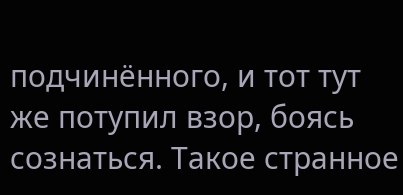подчинённого, и тот тут же потупил взор, боясь сознаться. Такое странное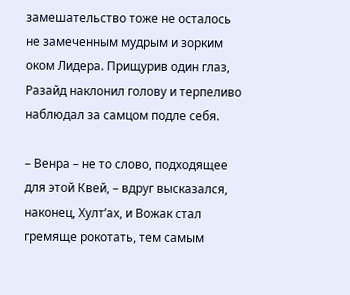замешательство тоже не осталось не замеченным мудрым и зорким оком Лидера. Прищурив один глаз, Разайд наклонил голову и терпеливо наблюдал за самцом подле себя.

– Венра – не то слово, подходящее для этой Квей, – вдруг высказался, наконец, Хулт’ах, и Вожак стал гремяще рокотать, тем самым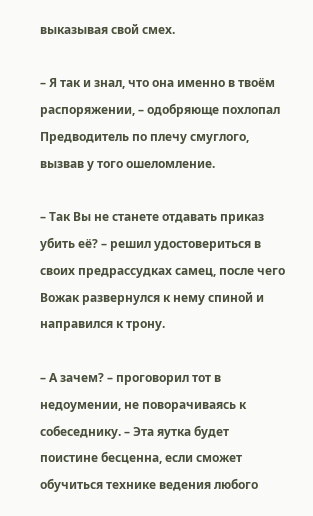выказывая свой смех.

– Я так и знал, что она именно в твоём распоряжении, – одобряюще похлопал Предводитель по плечу смуглого, вызвав у того ошеломление.

– Так Вы не станете отдавать приказ убить её? – решил удостовериться в своих предрассудках самец, после чего Вожак развернулся к нему спиной и направился к трону.

– А зачем? – проговорил тот в недоумении, не поворачиваясь к собеседнику. – Эта яутка будет поистине бесценна, если сможет обучиться технике ведения любого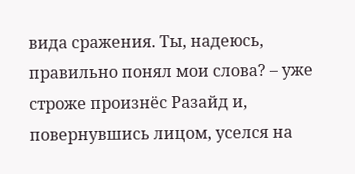вида сражения. Ты, надеюсь, правильно понял мои слова? – уже строже произнёс Разайд и, повернувшись лицом, уселся на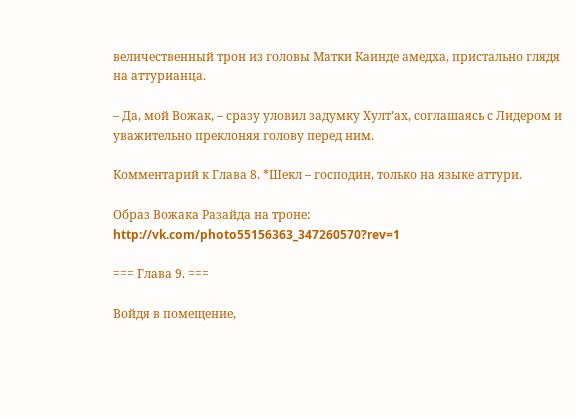величественный трон из головы Матки Каинде амедха, пристально глядя на аттурианца.

– Да, мой Вожак, – сразу уловил задумку Хулт’ах, соглашаясь с Лидером и уважительно преклоняя голову перед ним.

Комментарий к Глава 8. *Шекл – господин, только на языке аттури.

Образ Вожака Разайда на троне: http://vk.com/photo55156363_347260570?rev=1

=== Глава 9. ===

Войдя в помещение,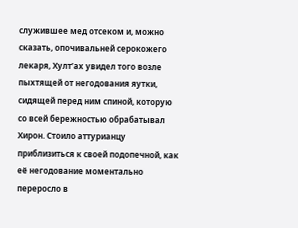служившее мед отсеком и, можно сказать, опочивальней серокожего лекаря, Хулт’ах увидел того возле пыхтящей от негодования яутки, сидящей перед ним спиной, которую со всей бережностью обрабатывал Хирон. Стоило аттурианцу приблизиться к своей подопечной, как её негодование моментально переросло в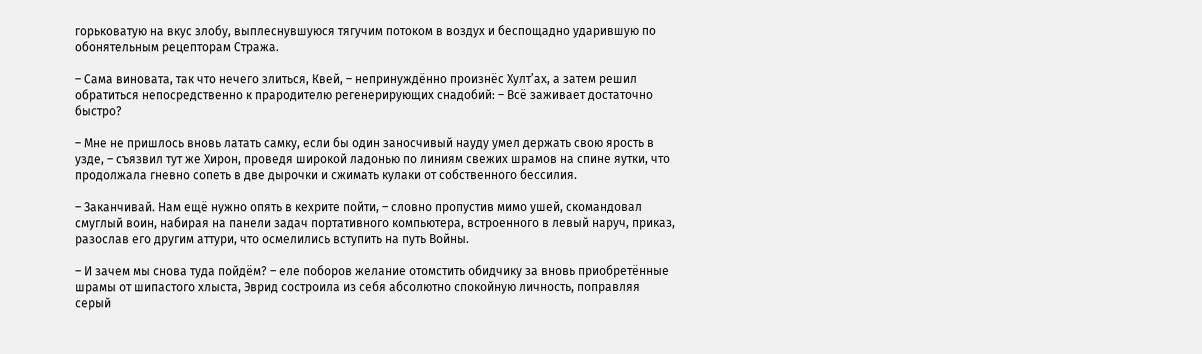горьковатую на вкус злобу, выплеснувшуюся тягучим потоком в воздух и беспощадно ударившую по обонятельным рецепторам Стража.

– Сама виновата, так что нечего злиться, Квей, – непринуждённо произнёс Хулт’ах, а затем решил обратиться непосредственно к прародителю регенерирующих снадобий: – Всё заживает достаточно быстро?

– Мне не пришлось вновь латать самку, если бы один заносчивый науду умел держать свою ярость в узде, – съязвил тут же Хирон, проведя широкой ладонью по линиям свежих шрамов на спине яутки, что продолжала гневно сопеть в две дырочки и сжимать кулаки от собственного бессилия.

– Заканчивай. Нам ещё нужно опять в кехрите пойти, – словно пропустив мимо ушей, скомандовал смуглый воин, набирая на панели задач портативного компьютера, встроенного в левый наруч, приказ, разослав его другим аттури, что осмелились вступить на путь Войны.

– И зачем мы снова туда пойдём? – еле поборов желание отомстить обидчику за вновь приобретённые шрамы от шипастого хлыста, Эврид состроила из себя абсолютно спокойную личность, поправляя серый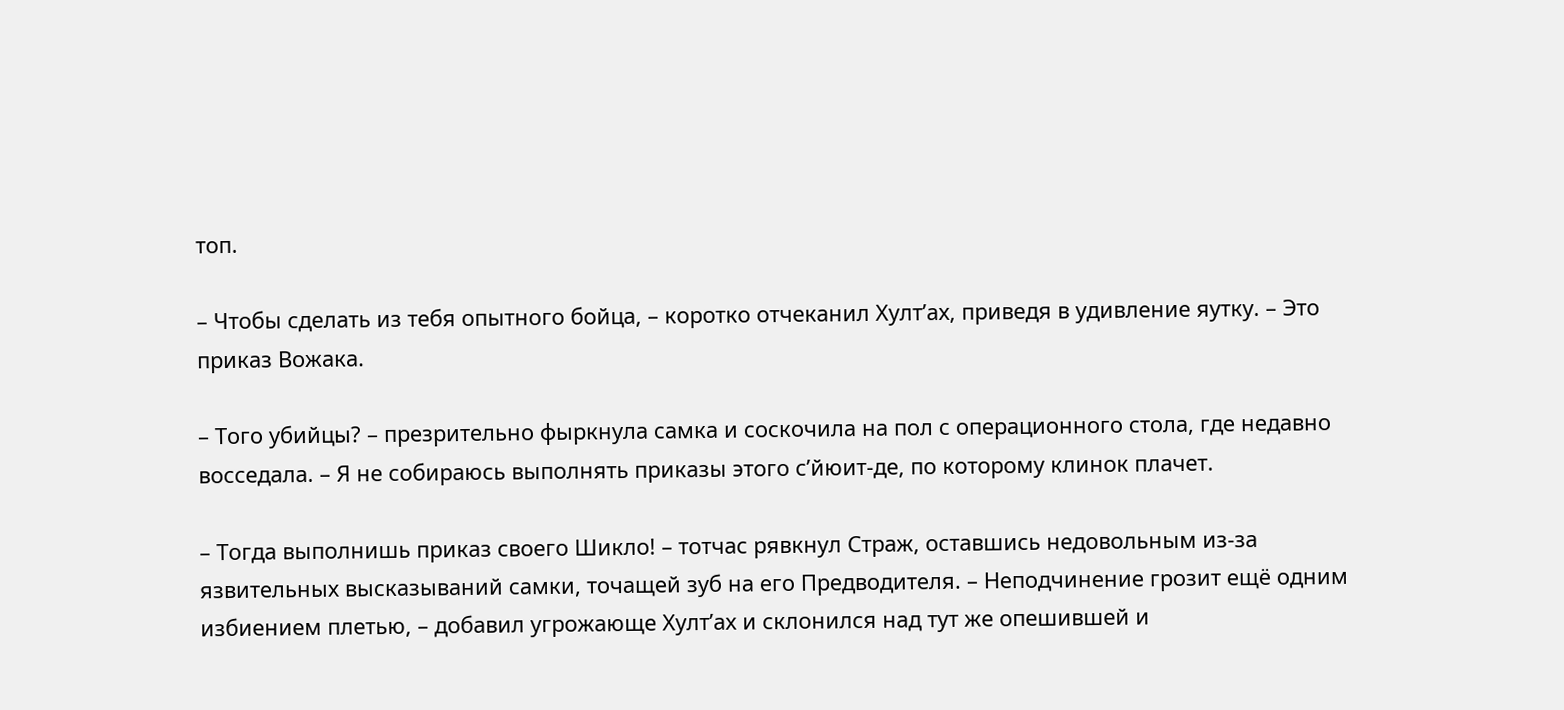топ.

– Чтобы сделать из тебя опытного бойца, – коротко отчеканил Хулт’ах, приведя в удивление яутку. – Это приказ Вожака.

– Того убийцы? – презрительно фыркнула самка и соскочила на пол с операционного стола, где недавно восседала. – Я не собираюсь выполнять приказы этого с’йюит-де, по которому клинок плачет.

– Тогда выполнишь приказ своего Шикло! – тотчас рявкнул Страж, оставшись недовольным из-за язвительных высказываний самки, точащей зуб на его Предводителя. – Неподчинение грозит ещё одним избиением плетью, – добавил угрожающе Хулт’ах и склонился над тут же опешившей и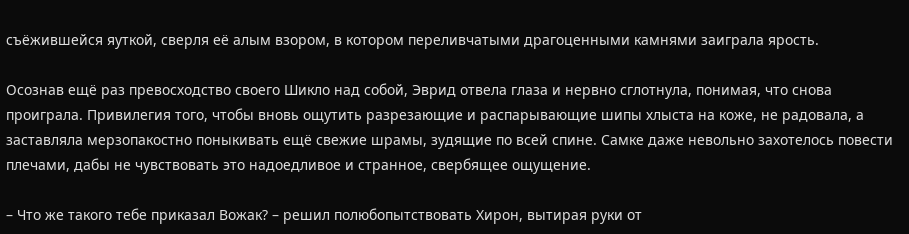съёжившейся яуткой, сверля её алым взором, в котором переливчатыми драгоценными камнями заиграла ярость.

Осознав ещё раз превосходство своего Шикло над собой, Эврид отвела глаза и нервно сглотнула, понимая, что снова проиграла. Привилегия того, чтобы вновь ощутить разрезающие и распарывающие шипы хлыста на коже, не радовала, а заставляла мерзопакостно поныкивать ещё свежие шрамы, зудящие по всей спине. Самке даже невольно захотелось повести плечами, дабы не чувствовать это надоедливое и странное, свербящее ощущение.

– Что же такого тебе приказал Вожак? – решил полюбопытствовать Хирон, вытирая руки от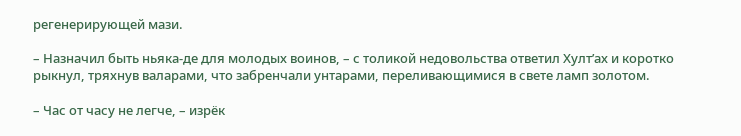регенерирующей мази.

– Назначил быть ньяка-де для молодых воинов, – с толикой недовольства ответил Хулт’ах и коротко рыкнул, тряхнув валарами, что забренчали унтарами, переливающимися в свете ламп золотом.

– Час от часу не легче, – изрёк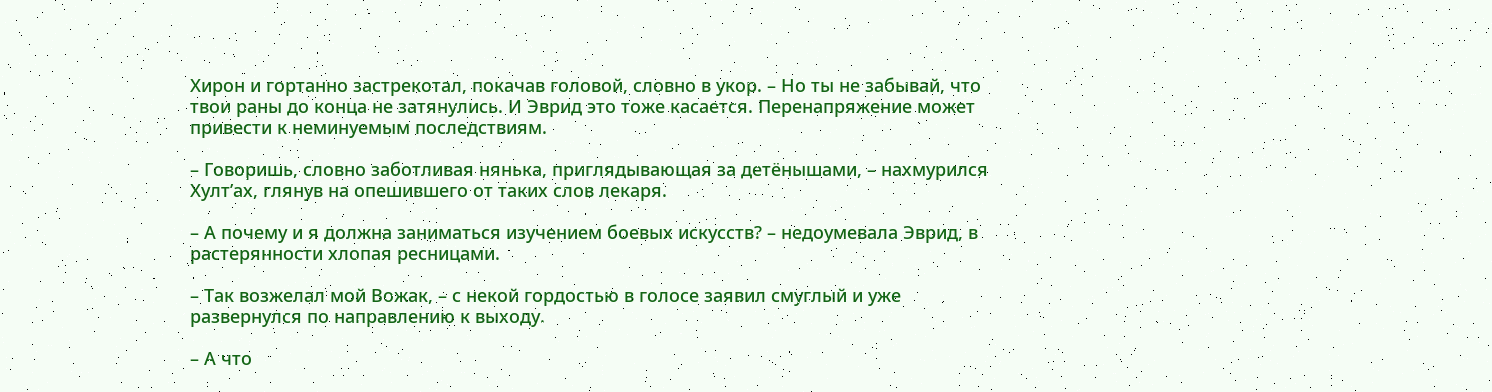Хирон и гортанно застрекотал, покачав головой, словно в укор. – Но ты не забывай, что твои раны до конца не затянулись. И Эврид это тоже касается. Перенапряжение может привести к неминуемым последствиям.

– Говоришь, словно заботливая нянька, приглядывающая за детёнышами, – нахмурился Хулт’ах, глянув на опешившего от таких слов лекаря.

– А почему и я должна заниматься изучением боевых искусств? – недоумевала Эврид, в растерянности хлопая ресницами.

– Так возжелал мой Вожак, – с некой гордостью в голосе заявил смуглый и уже развернулся по направлению к выходу.

– А что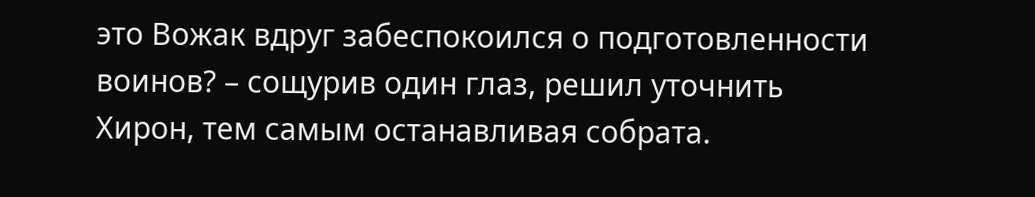это Вожак вдруг забеспокоился о подготовленности воинов? – сощурив один глаз, решил уточнить Хирон, тем самым останавливая собрата.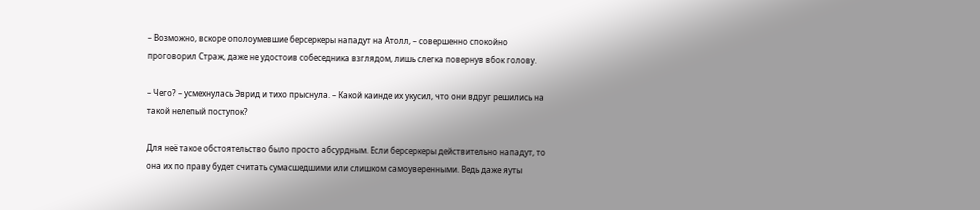– Возможно, вскоре ополоумевшие берсеркеры нападут на Атолл, – совершенно спокойно проговорил Страж, даже не удостоив собеседника взглядом, лишь слегка повернув вбок голову.

– Чего? – усмехнулась Эврид и тихо прыснула. – Какой каинде их укусил, что они вдруг решились на такой нелепый поступок?

Для неё такое обстоятельство было просто абсурдным. Если берсеркеры действительно нападут, то она их по праву будет считать сумасшедшими или слишком самоуверенными. Ведь даже яуты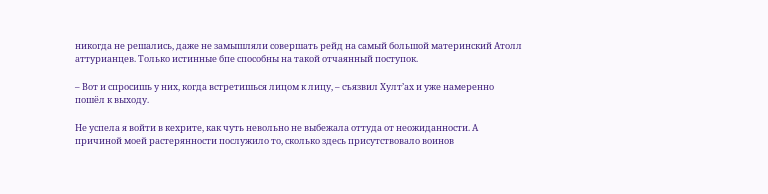никогда не решались, даже не замышляли совершать рейд на самый большой материнский Атолл аттурианцев. Только истинные бпе способны на такой отчаянный поступок.

– Вот и спросишь у них, когда встретишься лицом к лицу, – съязвил Хулт’ах и уже намеренно пошёл к выходу.

Не успела я войти в кехрите, как чуть невольно не выбежала оттуда от неожиданности. А причиной моей растерянности послужило то, сколько здесь присутствовало воинов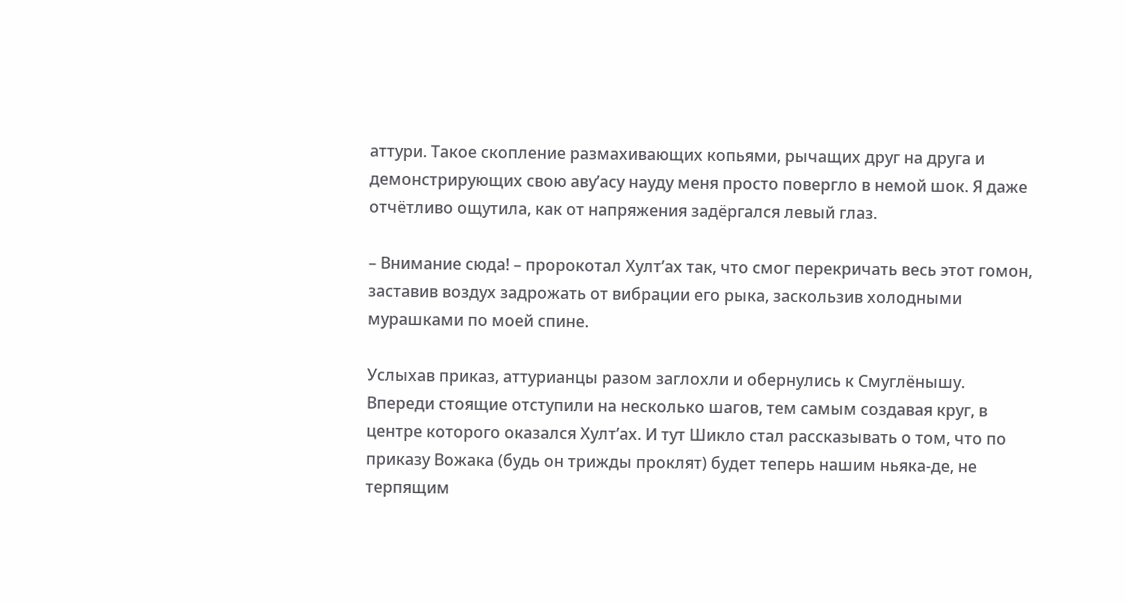аттури. Такое скопление размахивающих копьями, рычащих друг на друга и демонстрирующих свою аву’асу науду меня просто повергло в немой шок. Я даже отчётливо ощутила, как от напряжения задёргался левый глаз.

– Внимание сюда! – пророкотал Хулт’ах так, что смог перекричать весь этот гомон, заставив воздух задрожать от вибрации его рыка, заскользив холодными мурашками по моей спине.

Услыхав приказ, аттурианцы разом заглохли и обернулись к Смуглёнышу. Впереди стоящие отступили на несколько шагов, тем самым создавая круг, в центре которого оказался Хулт’ах. И тут Шикло стал рассказывать о том, что по приказу Вожака (будь он трижды проклят) будет теперь нашим ньяка-де, не терпящим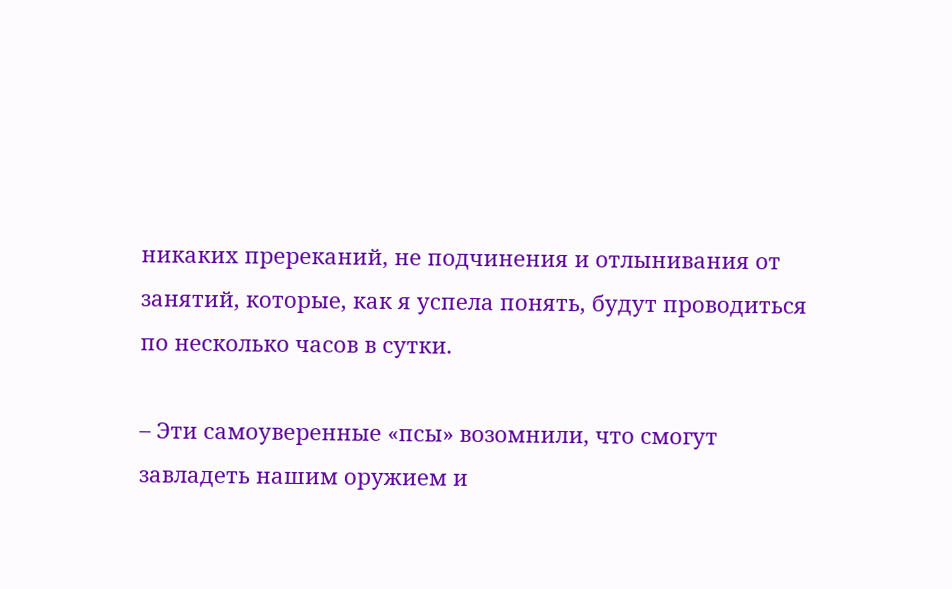никаких пререканий, не подчинения и отлынивания от занятий, которые, как я успела понять, будут проводиться по несколько часов в сутки.

– Эти самоуверенные «псы» возомнили, что смогут завладеть нашим оружием и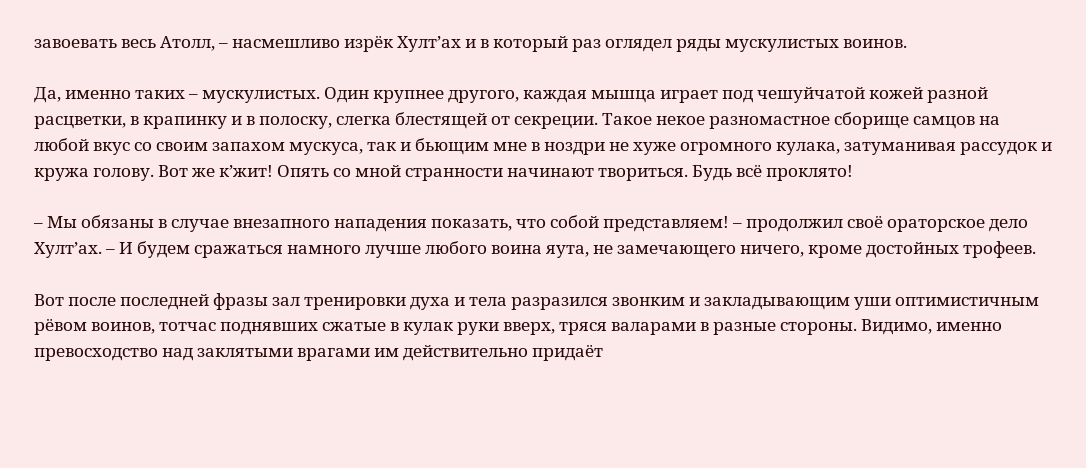завоевать весь Атолл, – насмешливо изрёк Хулт’ах и в который раз оглядел ряды мускулистых воинов.

Да, именно таких – мускулистых. Один крупнее другого, каждая мышца играет под чешуйчатой кожей разной расцветки, в крапинку и в полоску, слегка блестящей от секреции. Такое некое разномастное сборище самцов на любой вкус со своим запахом мускуса, так и бьющим мне в ноздри не хуже огромного кулака, затуманивая рассудок и кружа голову. Вот же к’жит! Опять со мной странности начинают твориться. Будь всё проклято!

– Мы обязаны в случае внезапного нападения показать, что собой представляем! – продолжил своё ораторское дело Хулт’ах. – И будем сражаться намного лучше любого воина яута, не замечающего ничего, кроме достойных трофеев.

Вот после последней фразы зал тренировки духа и тела разразился звонким и закладывающим уши оптимистичным рёвом воинов, тотчас поднявших сжатые в кулак руки вверх, тряся валарами в разные стороны. Видимо, именно превосходство над заклятыми врагами им действительно придаёт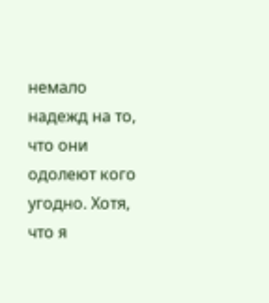немало надежд на то, что они одолеют кого угодно. Хотя, что я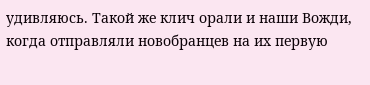удивляюсь. Такой же клич орали и наши Вожди, когда отправляли новобранцев на их первую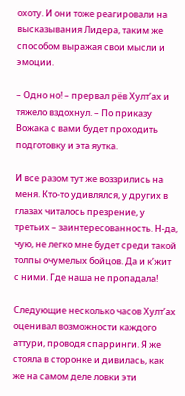охоту. И они тоже реагировали на высказывания Лидера, таким же способом выражая свои мысли и эмоции.

– Одно но! – прервал рёв Хулт’ах и тяжело вздохнул. – По приказу Вожака с вами будет проходить подготовку и эта яутка.

И все разом тут же воззрились на меня. Кто-то удивлялся, у других в глазах читалось презрение, у третьих – заинтересованность. Н-да, чую, не легко мне будет среди такой толпы очумелых бойцов. Да и к’жит с ними. Где наша не пропадала!

Следующие несколько часов Хулт’ах оценивал возможности каждого аттури, проводя спарринги. Я же стояла в сторонке и дивилась, как же на самом деле ловки эти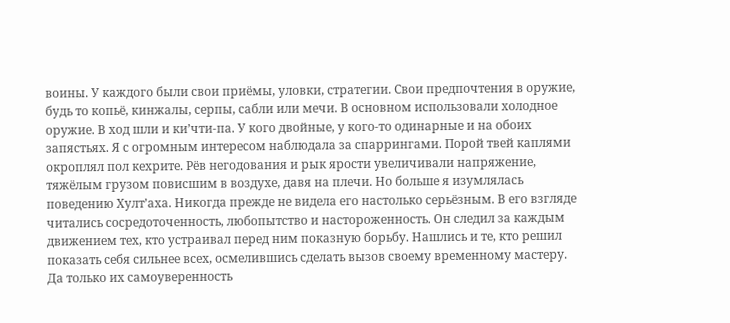воины. У каждого были свои приёмы, уловки, стратегии. Свои предпочтения в оружие, будь то копьё, кинжалы, серпы, сабли или мечи. В основном использовали холодное оружие. В ход шли и ки’чти-па. У кого двойные, у кого-то одинарные и на обоих запястьях. Я с огромным интересом наблюдала за спаррингами. Порой твей каплями окроплял пол кехрите. Рёв негодования и рык ярости увеличивали напряжение, тяжёлым грузом повисшим в воздухе, давя на плечи. Но больше я изумлялась поведению Хулт’аха. Никогда прежде не видела его настолько серьёзным. В его взгляде читались сосредоточенность, любопытство и настороженность. Он следил за каждым движением тех, кто устраивал перед ним показную борьбу. Нашлись и те, кто решил показать себя сильнее всех, осмелившись сделать вызов своему временному мастеру. Да только их самоуверенность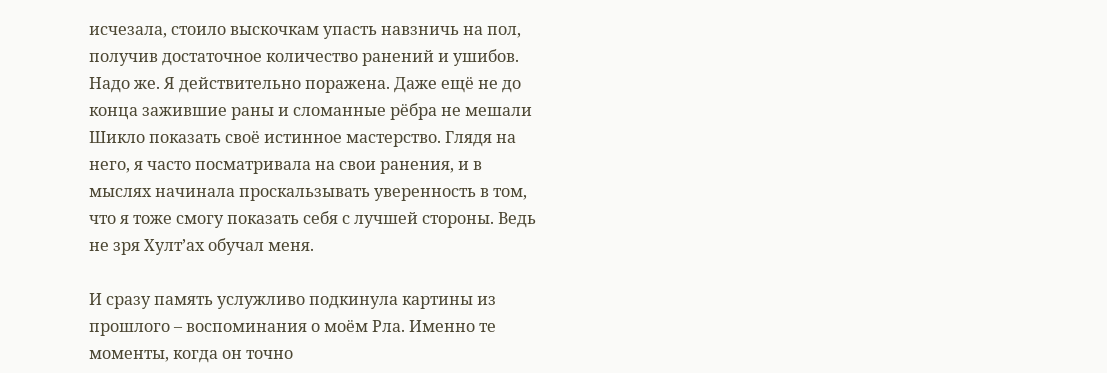исчезала, стоило выскочкам упасть навзничь на пол, получив достаточное количество ранений и ушибов. Надо же. Я действительно поражена. Даже ещё не до конца зажившие раны и сломанные рёбра не мешали Шикло показать своё истинное мастерство. Глядя на него, я часто посматривала на свои ранения, и в мыслях начинала проскальзывать уверенность в том, что я тоже смогу показать себя с лучшей стороны. Ведь не зря Хулт’ах обучал меня.

И сразу память услужливо подкинула картины из прошлого – воспоминания о моём Рла. Именно те моменты, когда он точно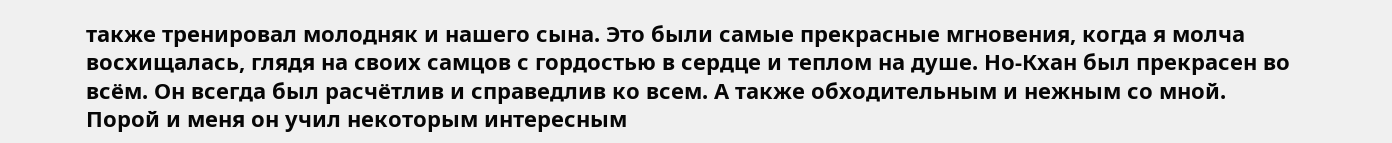также тренировал молодняк и нашего сына. Это были самые прекрасные мгновения, когда я молча восхищалась, глядя на своих самцов с гордостью в сердце и теплом на душе. Но-Кхан был прекрасен во всём. Он всегда был расчётлив и справедлив ко всем. А также обходительным и нежным со мной. Порой и меня он учил некоторым интересным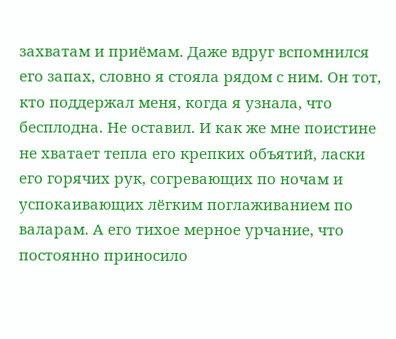захватам и приёмам. Даже вдруг вспомнился его запах, словно я стояла рядом с ним. Он тот, кто поддержал меня, когда я узнала, что бесплодна. Не оставил. И как же мне поистине не хватает тепла его крепких объятий, ласки его горячих рук, согревающих по ночам и успокаивающих лёгким поглаживанием по валарам. А его тихое мерное урчание, что постоянно приносило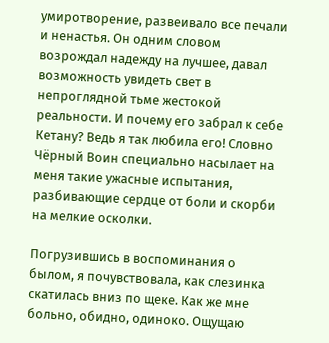умиротворение, развеивало все печали и ненастья. Он одним словом возрождал надежду на лучшее, давал возможность увидеть свет в непроглядной тьме жестокой реальности. И почему его забрал к себе Кетану? Ведь я так любила его! Словно Чёрный Воин специально насылает на меня такие ужасные испытания, разбивающие сердце от боли и скорби на мелкие осколки.

Погрузившись в воспоминания о былом, я почувствовала, как слезинка скатилась вниз по щеке. Как же мне больно, обидно, одиноко. Ощущаю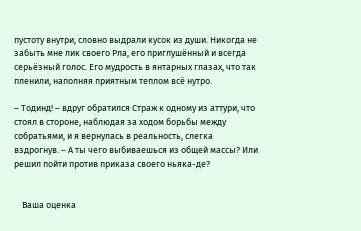пустоту внутри, словно выдрали кусок из души. Никогда не забыть мне лик своего Рла, его приглушённый и всегда серьёзный голос. Его мудрость в янтарных глазах, что так пленили, наполняя приятным теплом всё нутро.

– Тодинд! – вдруг обратился Страж к одному из аттури, что стоял в стороне, наблюдая за ходом борьбы между собратьями, и я вернулась в реальность, слегка вздрогнув. – А ты чего выбиваешься из общей массы? Или решил пойти против приказа своего ньяка-де?


    Ваша оценка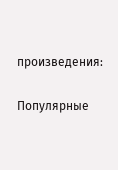произведения:

Популярные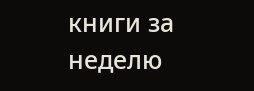книги за неделю